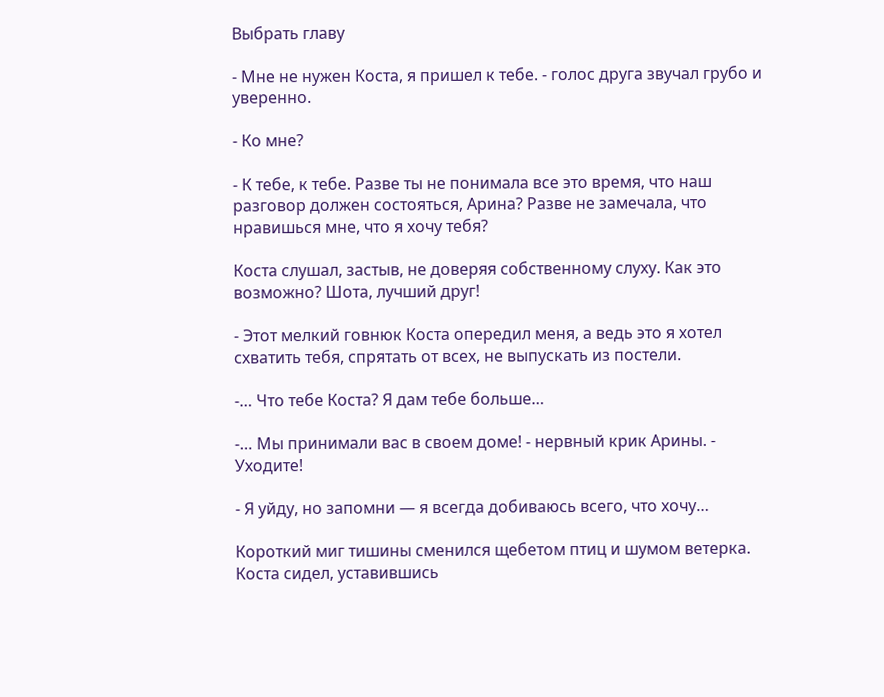Выбрать главу

- Мне не нужен Коста, я пришел к тебе. - голос друга звучал грубо и уверенно.

- Ко мне?

- К тебе, к тебе. Разве ты не понимала все это время, что наш разговор должен состояться, Арина? Разве не замечала, что нравишься мне, что я хочу тебя?

Коста слушал, застыв, не доверяя собственному слуху. Как это возможно? Шота, лучший друг!

- Этот мелкий говнюк Коста опередил меня, а ведь это я хотел схватить тебя, спрятать от всех, не выпускать из постели.

-… Что тебе Коста? Я дам тебе больше…

-… Мы принимали вас в своем доме! - нервный крик Арины. - Уходите!

- Я уйду, но запомни — я всегда добиваюсь всего, что хочу…

Короткий миг тишины сменился щебетом птиц и шумом ветерка. Коста сидел, уставившись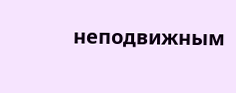неподвижным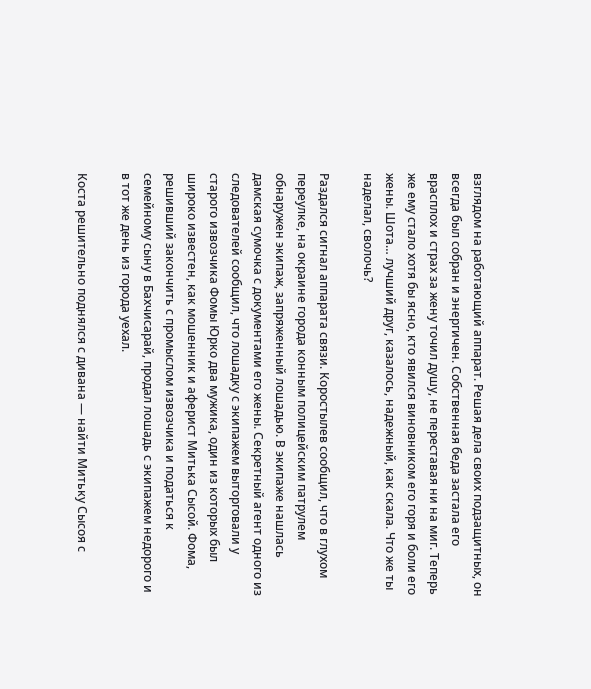взглядом на работающий аппарат. Решая дела своих подзащитных, он всегда был собран и энергичен. Собственная беда застала его врасплох и страх за жену точил душу, не переставая ни на миг. Теперь же ему стало хотя бы ясно, кто явился виновником его горя и боли его жены. Шота… лучший друг, казалось, надежный, как скала. Что же ты наделал, сволочь?

Раздался сигнал аппарата связи. Коростылев сообщил, что в глухом переулке, на окраине города конным полицейским патрулем обнаружен экипаж, запряженный лошадью. В экипаже нашлась дамская сумочка с документами его жены. Секретный агент одного из следователей сообщил, что лошадку с экипажем выторговали у старого извозчика Фомы Юрко два мужика, один из которых был широко известен, как мошенник и аферист Митька Сысой. Фома, решивший закончить с промыслом извозчика и податься к семейному сыну в Бахчисарай, продал лошадь с экипажем недорого и в тот же день из города уехал.

Коста решительно поднялся с дивана — найти Митьку Сысоя с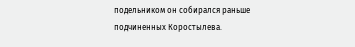подельником он собирался раньше подчиненных Коростылева.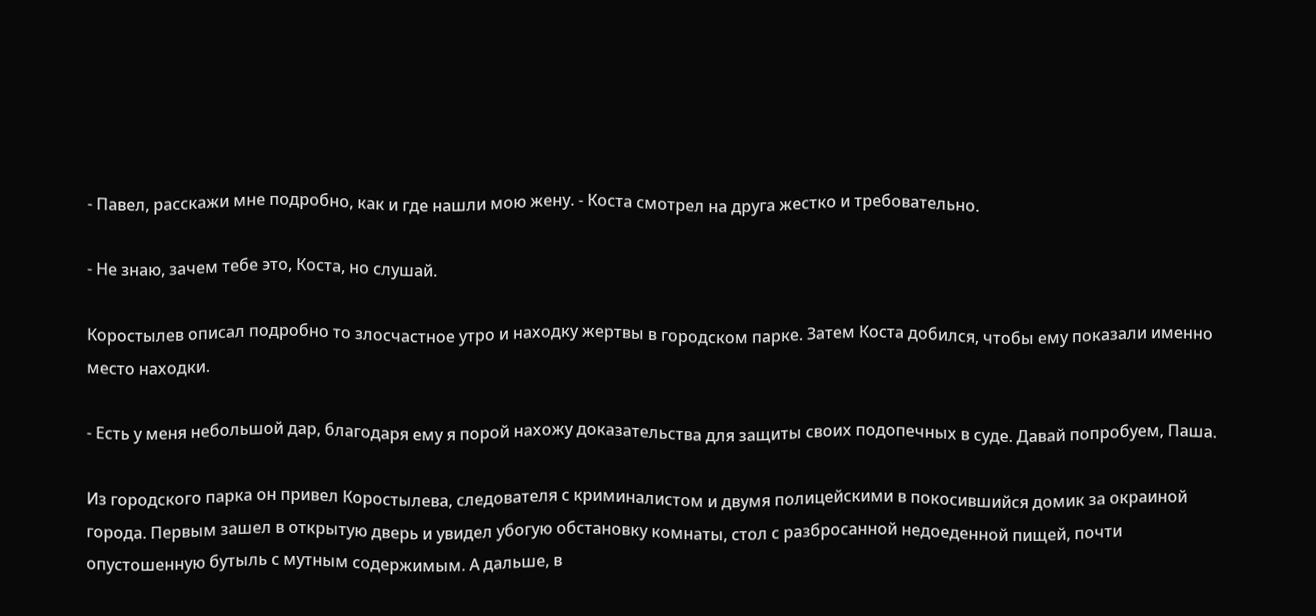- Павел, расскажи мне подробно, как и где нашли мою жену. - Коста смотрел на друга жестко и требовательно.

- Не знаю, зачем тебе это, Коста, но слушай.

Коростылев описал подробно то злосчастное утро и находку жертвы в городском парке. Затем Коста добился, чтобы ему показали именно место находки.

- Есть у меня небольшой дар, благодаря ему я порой нахожу доказательства для защиты своих подопечных в суде. Давай попробуем, Паша.

Из городского парка он привел Коростылева, следователя с криминалистом и двумя полицейскими в покосившийся домик за окраиной города. Первым зашел в открытую дверь и увидел убогую обстановку комнаты, стол с разбросанной недоеденной пищей, почти опустошенную бутыль с мутным содержимым. А дальше, в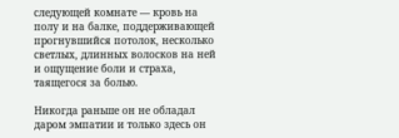следующей комнате — кровь на полу и на балке, поддерживающей прогнувшийся потолок, несколько светлых, длинных волосков на ней и ощущение боли и страха, таящегося за болью.

Никогда раньше он не обладал даром эмпатии и только здесь он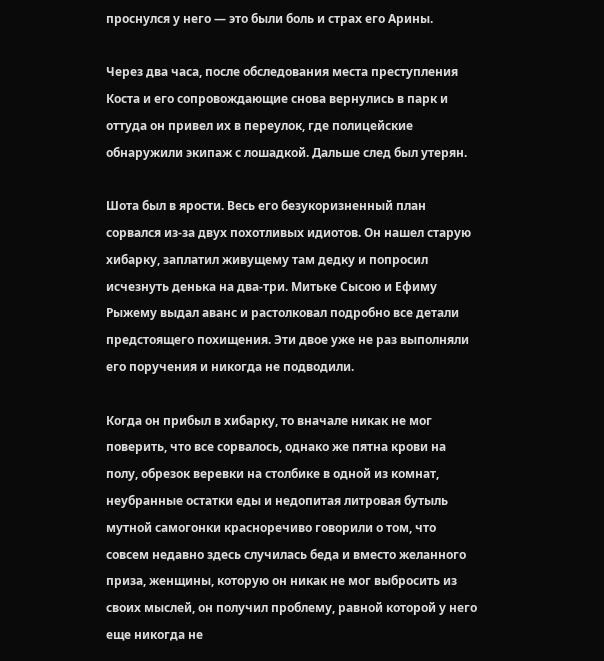проснулся у него — это были боль и страх его Арины.

Через два часа, после обследования места преступления Коста и его сопровождающие снова вернулись в парк и оттуда он привел их в переулок, где полицейские обнаружили экипаж с лошадкой. Дальше след был утерян.

Шота был в ярости. Весь его безукоризненный план сорвался из-за двух похотливых идиотов. Он нашел старую хибарку, заплатил живущему там дедку и попросил исчезнуть денька на два-три. Митьке Сысою и Ефиму Рыжему выдал аванс и растолковал подробно все детали предстоящего похищения. Эти двое уже не раз выполняли его поручения и никогда не подводили.

Когда он прибыл в хибарку, то вначале никак не мог поверить, что все сорвалось, однако же пятна крови на полу, обрезок веревки на столбике в одной из комнат, неубранные остатки еды и недопитая литровая бутыль мутной самогонки красноречиво говорили о том, что совсем недавно здесь случилась беда и вместо желанного приза, женщины, которую он никак не мог выбросить из своих мыслей, он получил проблему, равной которой у него еще никогда не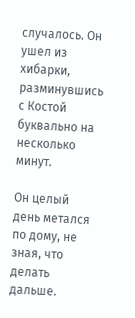случалось. Он ушел из хибарки, разминувшись с Костой буквально на несколько минут.

Он целый день метался по дому, не зная, что делать дальше.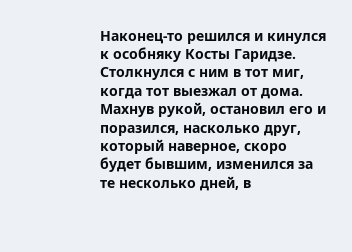Наконец-то решился и кинулся к особняку Косты Гаридзе. Столкнулся с ним в тот миг, когда тот выезжал от дома. Махнув рукой, остановил его и поразился, насколько друг, который наверное, скоро будет бывшим, изменился за те несколько дней, в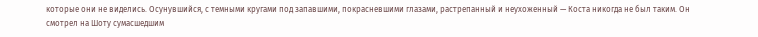которые они не виделись. Осунувшийся, с темными кругами под запавшими, покрасневшими глазами, растрепанный и неухоженный — Коста никогда не был таким. Он смотрел на Шоту сумасшедшим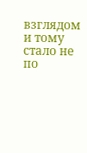взглядом и тому стало не по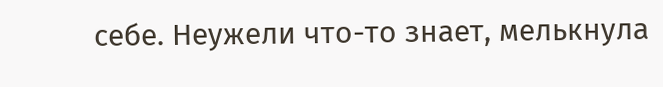себе. Неужели что-то знает, мелькнула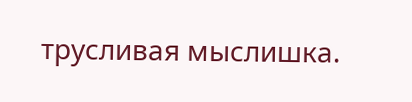трусливая мыслишка.